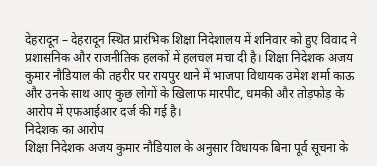देहरादून – देहरादून स्थित प्रारंभिक शिक्षा निदेशालय में शनिवार को हुए विवाद ने प्रशासनिक और राजनीतिक हलकों में हलचल मचा दी है। शिक्षा निदेशक अजय कुमार नौडियाल की तहरीर पर रायपुर थाने में भाजपा विधायक उमेश शर्मा काऊ और उनके साथ आए कुछ लोगों के खिलाफ मारपीट, धमकी और तोड़फोड़ के आरोप में एफआईआर दर्ज की गई है।
निदेशक का आरोप
शिक्षा निदेशक अजय कुमार नौडियाल के अनुसार विधायक बिना पूर्व सूचना के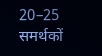20–25 समर्थकों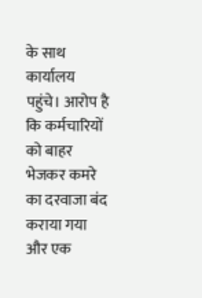के साथ कार्यालय पहुंचे। आरोप है कि कर्मचारियों को बाहर भेजकर कमरे का दरवाजा बंद कराया गया और एक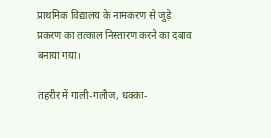प्राथमिक विद्यालय के नामकरण से जुड़े प्रकरण का तत्काल निस्तारण करने का दबाव बनाया गया।

तहरीर में गाली-गलौज, धक्का-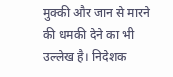मुक्की और जान से मारने की धमकी देने का भी उल्लेख है। निदेशक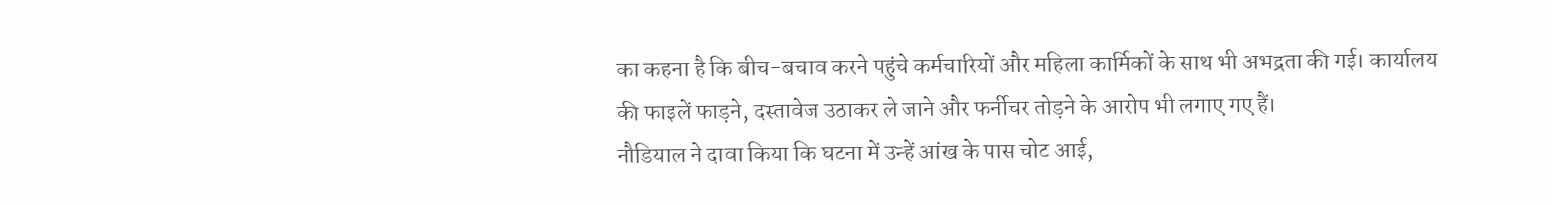का कहना है कि बीच-बचाव करने पहुंचे कर्मचारियों और महिला कार्मिकों के साथ भी अभद्रता की गई। कार्यालय की फाइलें फाड़ने, दस्तावेज उठाकर ले जाने और फर्नीचर तोड़ने के आरोप भी लगाए गए हैं।
नौडियाल ने दावा किया कि घटना में उन्हें आंख के पास चोट आई,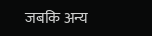जबकि अन्य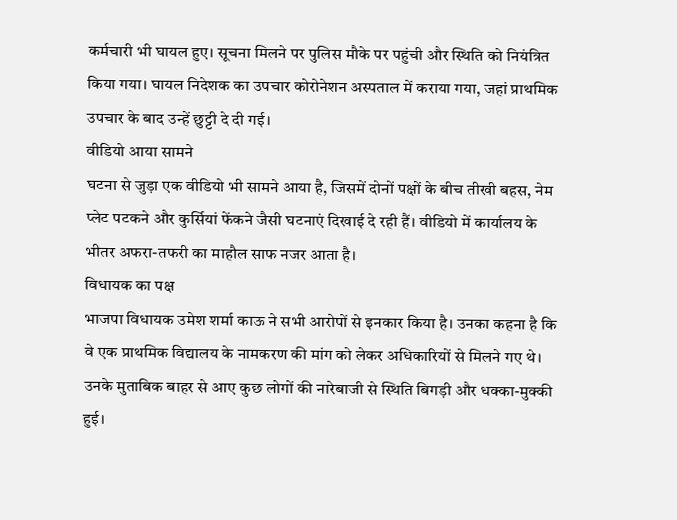कर्मचारी भी घायल हुए। सूचना मिलने पर पुलिस मौके पर पहुंची और स्थिति को नियंत्रित किया गया। घायल निदेशक का उपचार कोरोनेशन अस्पताल में कराया गया, जहां प्राथमिक उपचार के बाद उन्हें छुट्टी दे दी गई।
वीडियो आया सामने
घटना से जुड़ा एक वीडियो भी सामने आया है, जिसमें दोनों पक्षों के बीच तीखी बहस, नेम प्लेट पटकने और कुर्सियां फेंकने जैसी घटनाएं दिखाई दे रही हैं। वीडियो में कार्यालय के भीतर अफरा-तफरी का माहौल साफ नजर आता है।
विधायक का पक्ष
भाजपा विधायक उमेश शर्मा काऊ ने सभी आरोपों से इनकार किया है। उनका कहना है कि वे एक प्राथमिक विद्यालय के नामकरण की मांग को लेकर अधिकारियों से मिलने गए थे। उनके मुताबिक बाहर से आए कुछ लोगों की नारेबाजी से स्थिति बिगड़ी और धक्का-मुक्की हुई।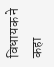विधायक ने कहा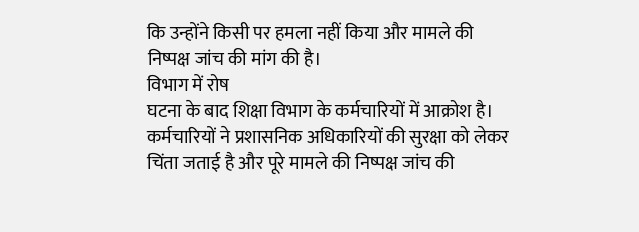कि उन्होंने किसी पर हमला नहीं किया और मामले की निष्पक्ष जांच की मांग की है।
विभाग में रोष
घटना के बाद शिक्षा विभाग के कर्मचारियों में आक्रोश है। कर्मचारियों ने प्रशासनिक अधिकारियों की सुरक्षा को लेकर चिंता जताई है और पूरे मामले की निष्पक्ष जांच की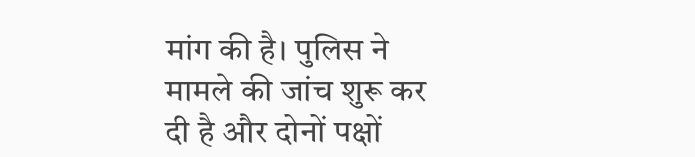मांग की है। पुलिस ने मामले की जांच शुरू कर दी है और दोनों पक्षों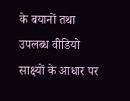के बयानों तथा उपलब्ध वीडियो साक्ष्यों के आधार पर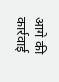आगे की कार्रवाई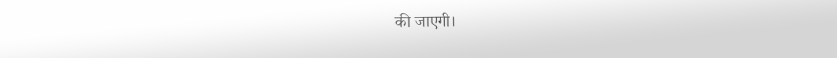की जाएगी।